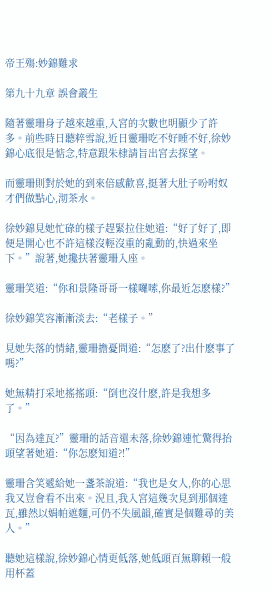帝王殤:妙錦難求

第九十九章 誤會叢生

隨著靈珊身子越來越重,入宮的次數也明顯少了許多。前些時日聽粹雪說,近日靈珊吃不好睡不好,徐妙錦心底很是惦念,特意跟朱棣請旨出宮去探望。

而靈珊則對於她的到來倍感歡喜,挺著大肚子吩咐奴才們做點心,沏茶水。

徐妙錦見她忙碌的樣子趕緊拉住她道:“好了好了,即便是開心也不許這樣沒輕沒重的亂動的,快過來坐下。”說著,她攙扶著靈珊入座。

靈珊笑道:“你和景隆哥哥一樣囉嗦,你最近怎麽樣?”

徐妙錦笑容漸漸淡去:“老樣子。”

見她失落的情緒,靈珊擔憂問道:“怎麽了?出什麽事了嗎?”

她無精打采地搖搖頭:“倒也沒什麽,許是我想多了。”

“因為達瓦?”靈珊的話音還未落,徐妙錦連忙驚得抬頭望著她道:“你怎麽知道?!”

靈珊含笑遞給她一盞茶說道:“我也是女人,你的心思我又豈會看不出來。況且,我入宮這幾次見到那個達瓦,雖然以娟帕遮麵,可仍不失風韻,確實是個難尋的美人。”

聽她這樣說,徐妙錦心情更低落,她低頭百無聊賴一般用杯蓋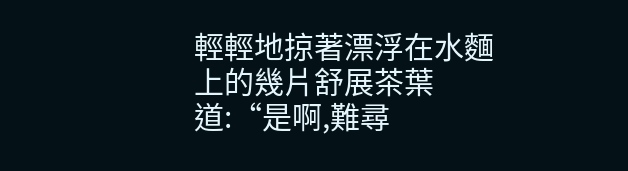輕輕地掠著漂浮在水麵上的幾片舒展茶葉道:“是啊,難尋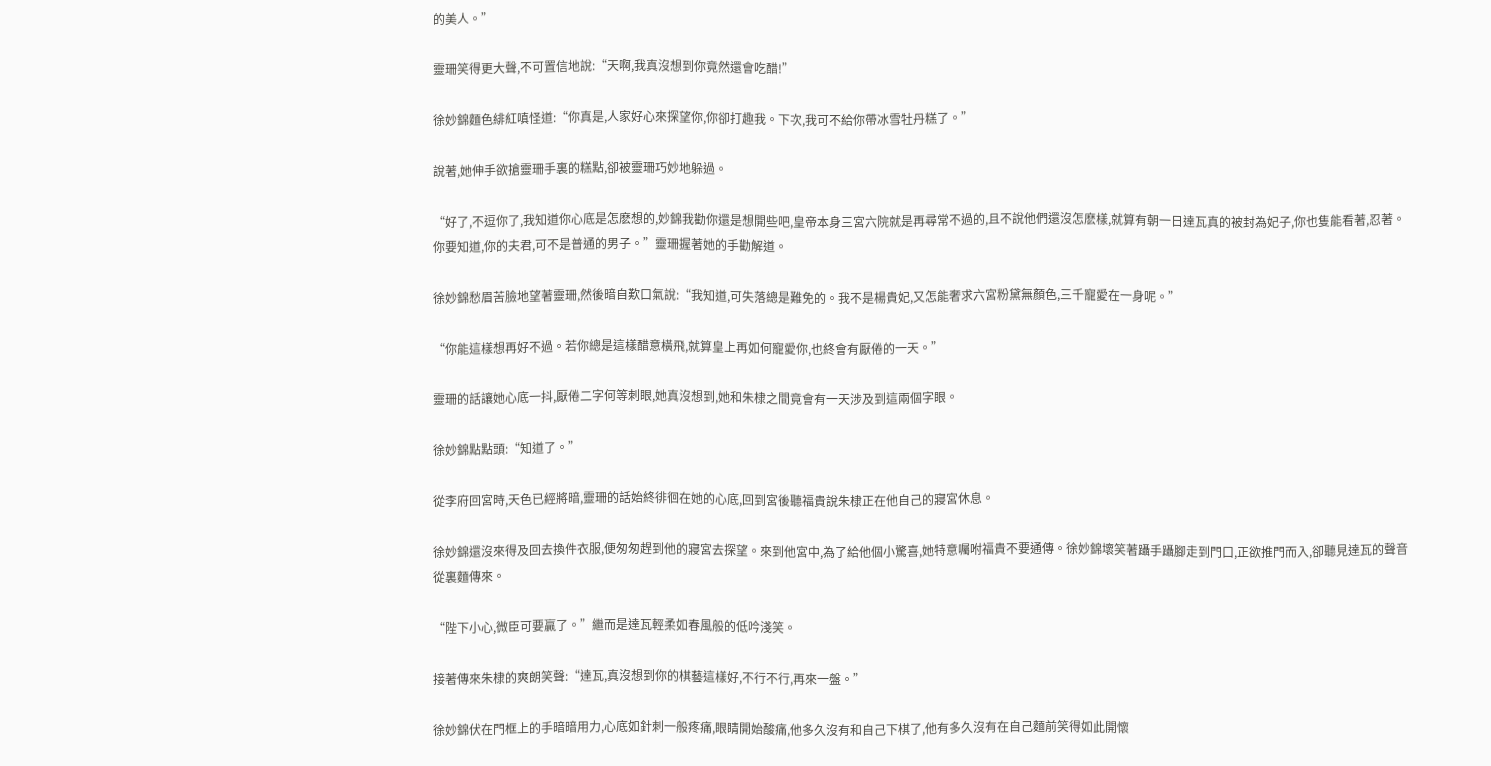的美人。”

靈珊笑得更大聲,不可置信地說:“天啊,我真沒想到你竟然還會吃醋!”

徐妙錦麵色緋紅嗔怪道:“你真是,人家好心來探望你,你卻打趣我。下次,我可不給你帶冰雪牡丹糕了。”

說著,她伸手欲搶靈珊手裏的糕點,卻被靈珊巧妙地躲過。

“好了,不逗你了,我知道你心底是怎麽想的,妙錦我勸你還是想開些吧,皇帝本身三宮六院就是再尋常不過的,且不說他們還沒怎麽樣,就算有朝一日達瓦真的被封為妃子,你也隻能看著,忍著。你要知道,你的夫君,可不是普通的男子。”靈珊握著她的手勸解道。

徐妙錦愁眉苦臉地望著靈珊,然後暗自歎口氣說:“我知道,可失落總是難免的。我不是楊貴妃,又怎能奢求六宮粉黛無顏色,三千寵愛在一身呢。”

“你能這樣想再好不過。若你總是這樣醋意橫飛,就算皇上再如何寵愛你,也終會有厭倦的一天。”

靈珊的話讓她心底一抖,厭倦二字何等刺眼,她真沒想到,她和朱棣之間竟會有一天涉及到這兩個字眼。

徐妙錦點點頭:“知道了。”

從李府回宮時,天色已經將暗,靈珊的話始終徘徊在她的心底,回到宮後聽福貴說朱棣正在他自己的寢宮休息。

徐妙錦還沒來得及回去換件衣服,便匆匆趕到他的寢宮去探望。來到他宮中,為了給他個小驚喜,她特意囑咐福貴不要通傳。徐妙錦壞笑著躡手躡腳走到門口,正欲推門而入,卻聽見達瓦的聲音從裏麵傳來。

“陛下小心,微臣可要贏了。”繼而是達瓦輕柔如春風般的低吟淺笑。

接著傳來朱棣的爽朗笑聲:“達瓦,真沒想到你的棋藝這樣好,不行不行,再來一盤。”

徐妙錦伏在門框上的手暗暗用力,心底如針刺一般疼痛,眼睛開始酸痛,他多久沒有和自己下棋了,他有多久沒有在自己麵前笑得如此開懷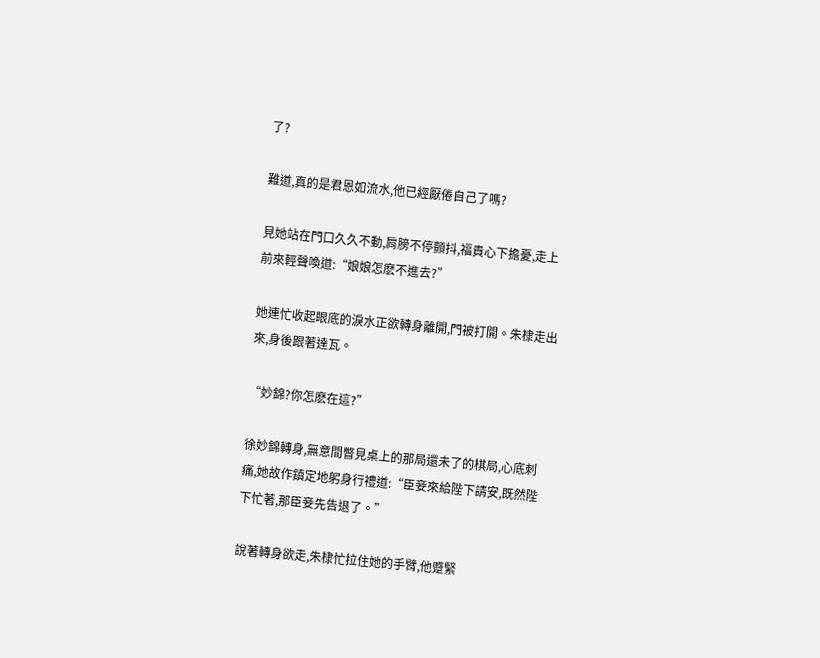了?

難道,真的是君恩如流水,他已經厭倦自己了嗎?

見她站在門口久久不動,肩膀不停顫抖,福貴心下擔憂,走上前來輕聲喚道:“娘娘怎麽不進去?”

她連忙收起眼底的淚水正欲轉身離開,門被打開。朱棣走出來,身後跟著達瓦。

“妙錦?你怎麽在這?”

徐妙錦轉身,無意間瞥見桌上的那局還未了的棋局,心底刺痛,她故作鎮定地躬身行禮道:“臣妾來給陛下請安,既然陛下忙著,那臣妾先告退了。”

說著轉身欲走,朱棣忙拉住她的手臂,他蹙緊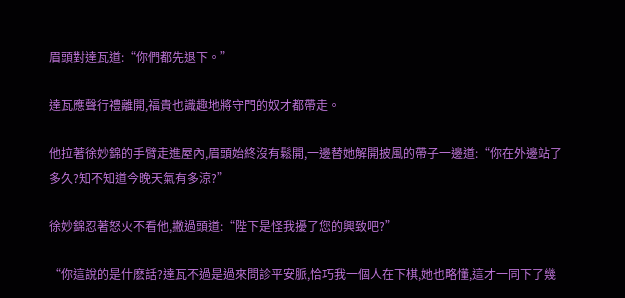眉頭對達瓦道:“你們都先退下。”

達瓦應聲行禮離開,福貴也識趣地將守門的奴才都帶走。

他拉著徐妙錦的手臂走進屋內,眉頭始終沒有鬆開,一邊替她解開披風的帶子一邊道:“你在外邊站了多久?知不知道今晚天氣有多涼?”

徐妙錦忍著怒火不看他,撇過頭道:“陛下是怪我擾了您的興致吧?”

“你這說的是什麽話?達瓦不過是過來問診平安脈,恰巧我一個人在下棋,她也略懂,這才一同下了幾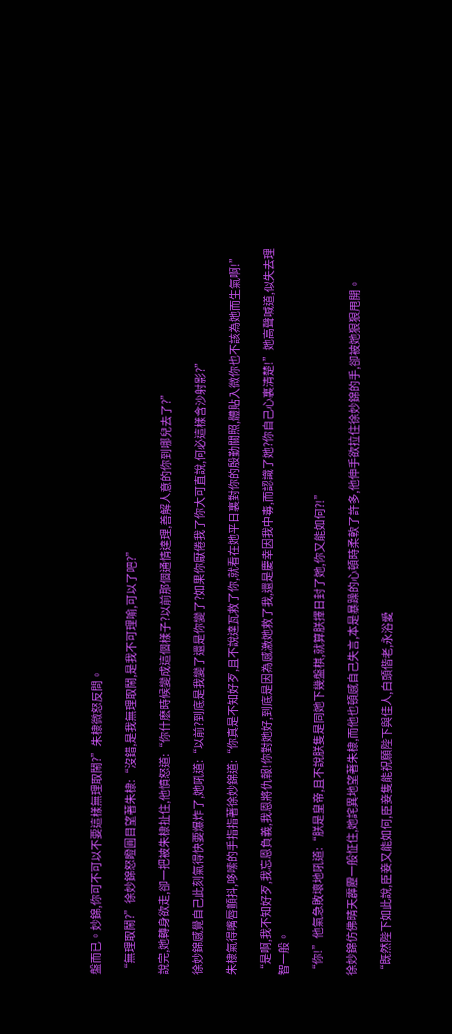盤而已。妙錦,你可不可以不要這樣無理取鬧?”朱棣微怒反問。

“無理取鬧?”徐妙錦怒瞪圓目望著朱棣:“沒錯,是我無理取鬧,是我不可理喻,可以了吧?”

說完,她轉身欲走,卻一把被朱棣扯住,他憤怒道:“你什麽時候變成這個樣子?以前那個通情達理,善解人意的你到哪兒去了?”

徐妙錦感覺自己此刻氣得快要爆炸了,她吼道:“以前?到底是我變了還是你變了?如果你厭倦我了你大可直說,何必這樣含沙射影?”

朱棣氣得嘴唇顫抖,哆嗦的手指指著徐妙錦道:“你真是不知好歹,且不說達瓦救了你,就看在她平日裏對你的殷勤關照,體貼入微你也不該為她而生氣啊!”

“是啊,我不知好歹,我忘恩負義,我恩將仇報!你對她好,到底是因為感激她救了我,還是慶幸因我中毒,而認識了她?你自己心裏清楚!”她高聲喊道,似失去理智一般。

“你!”他氣急敗壞地吼道:“朕是皇帝,且不說朕隻是同她下幾盤棋,就算朕擇日封了她,你又能如何?!”

徐妙錦仿佛晴天霹靂一般怔住,她詫異地望著朱棣,而他也頓感自己失言,本是暴躁的心頓時柔軟了許多,他伸手欲拉住徐妙錦的手,卻被她狠狠甩開。

“既然陛下如此說,臣妾又能如何,臣妾隻能祝願陛下與佳人,白頭偕老,永浴愛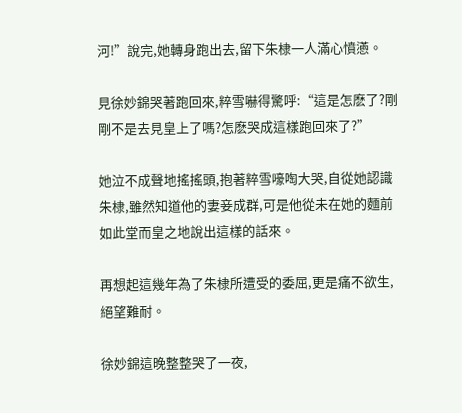河!”說完,她轉身跑出去,留下朱棣一人滿心憤懣。

見徐妙錦哭著跑回來,粹雪嚇得驚呼:“這是怎麽了?剛剛不是去見皇上了嗎?怎麽哭成這樣跑回來了?”

她泣不成聲地搖搖頭,抱著粹雪嚎啕大哭,自從她認識朱棣,雖然知道他的妻妾成群,可是他從未在她的麵前如此堂而皇之地說出這樣的話來。

再想起這幾年為了朱棣所遭受的委屈,更是痛不欲生,絕望難耐。

徐妙錦這晚整整哭了一夜,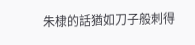朱棣的話猶如刀子般刺得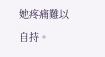她疼痛難以自持。